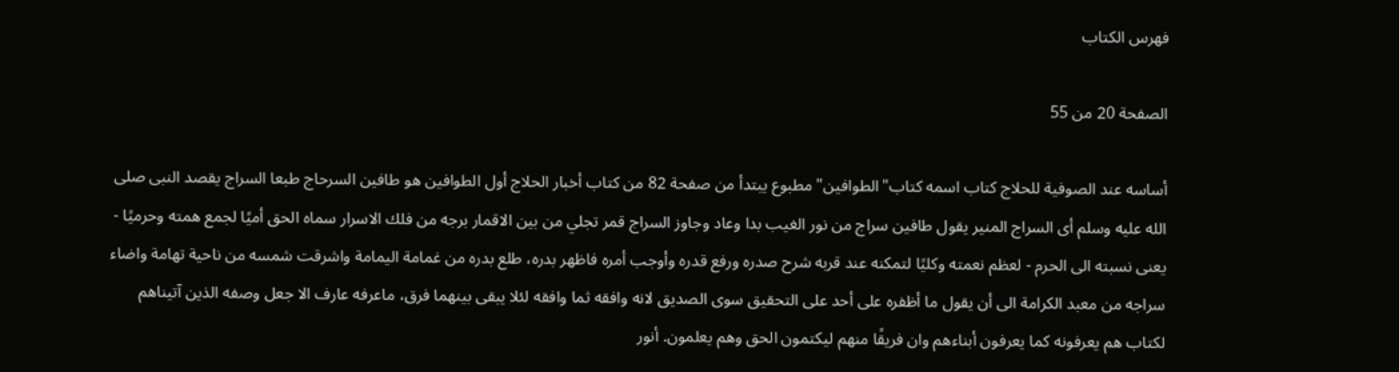فهرس الكتاب

الصفحة 20 من 55

أساسه عند الصوفية للحلاج كتاب اسمه كتاب"الطوافين"مطبوع يبتدأ من صفحة 82 من كتاب أخبار الحلاج أول الطوافين هو طافين السرحاج طبعا السراج يقصد النبى صلى الله عليه وسلم أى السراج المنير يقول طافين سراج من نور الغيب بدا وعاد وجاوز السراج قمر تجلي من بين الاقمار برجه من فلك الاسرار سماه الحق أميًا لجمع همته وحرميًا - يعنى نسبته الى الحرم - لعظم نعمته وكليًا لتمكنه عند قربه شرح صدره ورفع قدره وأوجب أمره فاظهر بدره، طلع بدره من غمامة اليمامة واشرقت شمسه من ناحية تهامة واضاء سراجه من معبد الكرامة الى أن يقول ما أظفره على أحد على التحقيق سوى الصديق لانه وافقه ثما وافقه لئلا يبقى بينهما فرق، ماعرفه عارف الا جعل وصفه الذين آتيناهم لكتاب هم يعرفونه كما يعرفون أبناءهم وان فريقًا منهم ليكتمون الحق وهم يعلمون. أنور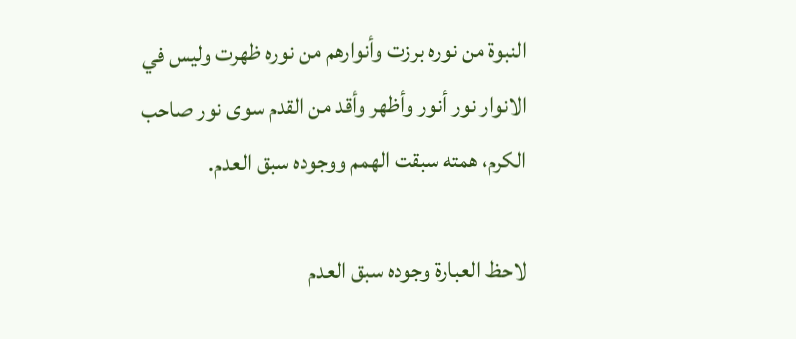النبوة من نوره برزت وأنوارهم من نوره ظهرت وليس في الانوار نور أنور وأظهر وأقد من القدم سوى نور صاحب الكرم، همته سبقت الهمم ووجوده سبق العدم.

لاحظ العبارة وجوده سبق العدم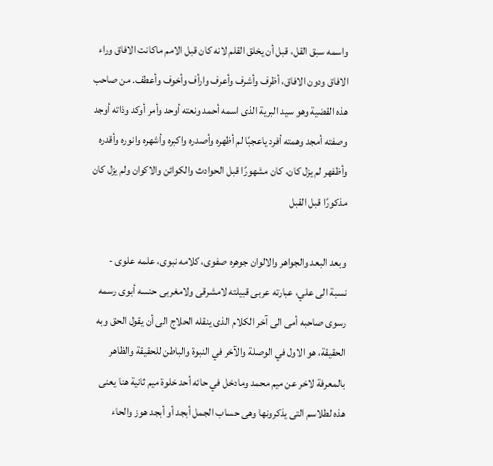واسمه سبق القل، قبل أن يخلق القلم لانه كان قبل الامم ماكانت الافاق وراء الافاق ودون الافاق، أظرف وأشرف وأعرف وارأف وأخوف وأعطف. من صاحب هذه القضية وهو سيد البرية الذى اسمه أحمد ونعته أوحد وأمر أوكد وذاته أوجد وصفته أمجد وهمته أفرد ياعجبًا لم أظهره وأصدره واكبره وأشهره وانوره وأقدره وأظفهر لم يزل كان، كان مشهورًا قبل الحوادث والكوائن والاكوان ولم يزل كان مذكورًا قبل القبل

وبعد البعد والجواهر والالوان جوهره صفوى، كلامه نبوى، علمه علوى - نسبة الى علي، عبارته عربى قبيلته لامشرقى ولامغربى حنسه أبوى رسمه رسوى صاحبه أمى الى آخر الكلام الذى ينقله الحلاج الى أن يقول الحق وبه الحقيقة، هو الاول في الوصلة والآخر في النبوة والباطن للحقيقة والظاهر بالمعرفة لاخر عن ميم محمد ومادخل في حائه أحد خلوة ميم ثانية هنا يعنى هذه لطلاسم التى يذكرونها وهى حساب الجمل أبجد أو أبجد هوز والحاء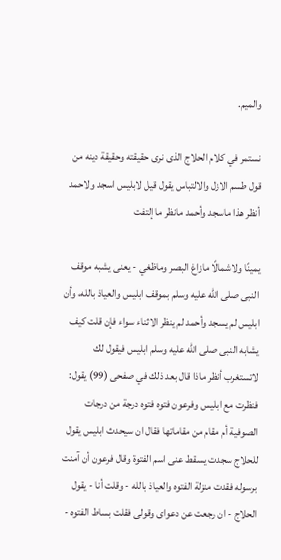والميم.

نستمر في كلام الحلاج الذى نرى حقيقته وحقيقة دينه من قول طسم الازل والالتباس يقول قيل لابليس اسجد ولاحمد أنظر هذا ماسجد وأحمد مانظر ما إلتفت

يمينًا ولاشمالًا مازاغ البصر وماظغي - يعنى يشبه موقف النبى صلى الله عليه وسلم بموقف ابليس والعياذ بالله، وأن ابليس لم يسجد وأحمد لم ينظر الاثناء سواء فإن قلت كيف يشابه النبى صلى الله عليه وسلم ابليس فيقول لك لاتستغرب أنظر ماذا قال بعد ذلك في صفحى (99) يقول: فنظرت مع ابليس وفرعون فتوه فتوه درجة من درجات الصوفية أم مقام من مقاماتها فقال ان سيحدث ابليس يقول للحلاج سجدت يسقط عنى اسم الفتوة وقال فرعون أن آمنت برسوله فقدت منزلة الفتوه والعياذ بالله - وقلت أنا - يقول الحلاج - ان رجعت عن دعواى وقولى فقلت بساط الفتوه -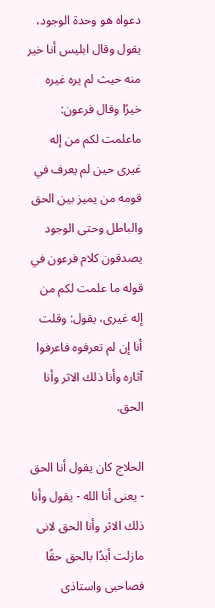دعواه هو وحدة الوجود، يقول وقال ابليس أنا خير منه حيث لم يره غيره خيرًا وقال فرعون: ماعلمت لكم من إله غيرى حين لم يعرف في قومه من يميز بين الحق والباطل وحتى الوجود يصدقون كلام فرعون في قوله ما علمت لكم من إله غيرى، يقول: وقلت أنا إن لم تعرفوه فاعرفوا آثاره وأنا ذلك الاثر وأنا الحق.

الحلاج كان يقول أنا الحق - يعنى أنا الله - يقول وأنا ذلك الاثر وأنا الحق لانى مازلت أبدًا بالحق حقًا فصاحبى واستاذى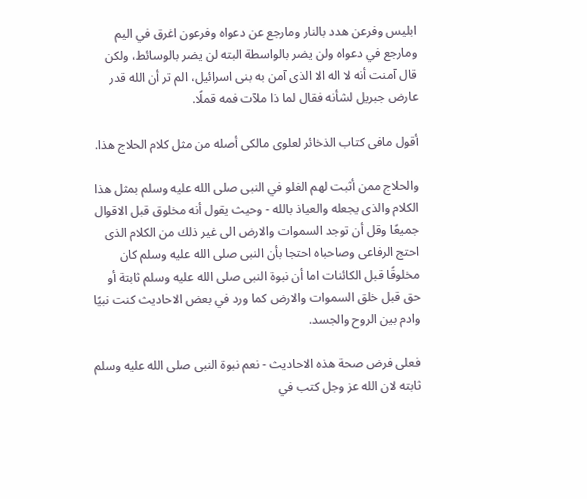ابليس وفرعن هدد بالنار ومارجع عن دعواه وفرعون اغرق في اليم ومارجع في دعواه ولن يضر بالواسطة البته لن يضر بالوسائط، ولكن قال آمنت أنه لا اله الا الذى آمن به بنى اسرائيل، الم تر أن الله قدر عارض جبريل لشأنه فقال لما ذا ملآت فمه قملًا.

أقول مافى كتاب الذخائر لعلوى مالكى أصله من مثل كلام الحلاج هذا.

والحلاج ممن أثبت لهم الغلو في النبى صلى الله عليه وسلم بمثل هذا الكلام والذى يجعله والعياذ بالله - وحيث يقول أنه مخلوق قبل الاقوال جميعًا وقل أن توجد السموات والارض الى غير ذلك من الكلام الذى احتج الرفاعى وصاحباه احتجا بأن النبى صلى الله عليه وسلم كان مخلوقًا قبل الكائنات اما أن نبوة النبى صلى الله عليه وسلم ثابتة أو حق قبل خلق السموات والارض كما ورد في بعض الاحاديث كنت نبيًا وادم بين الروح والجسد.

فعلى فرض صحة هذه الاحاديث - نعم نبوة النبى صلى الله عليه وسلم ثابته لان الله عز وجل كتب في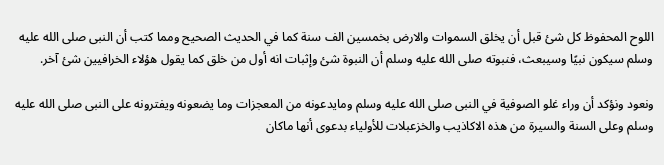اللوح المحفوظ كل شئ قبل أن يخلق السموات والارض بخمسين الف سنة كما في الحديث الصحيح ومما كتب أن النبى صلى الله عليه وسلم سيكون نبيًا وسيبعث، فنبوته صلى الله عليه وسلم أن النبوة شئ وإثبات انه أول من خلق كما يقول هؤلاء الخرافيين شئ آخر.

ونعود ونؤكد أن وراء غلو الصوفية في النبى صلى الله عليه وسلم ومايدعونه من المعجزات وما يضعونه ويفترونه على النبى صلى الله عليه وسلم وعلى السنة والسيرة من هذه الاكاذيب والخزعبلات للأولياء بدعوى أنها ماكان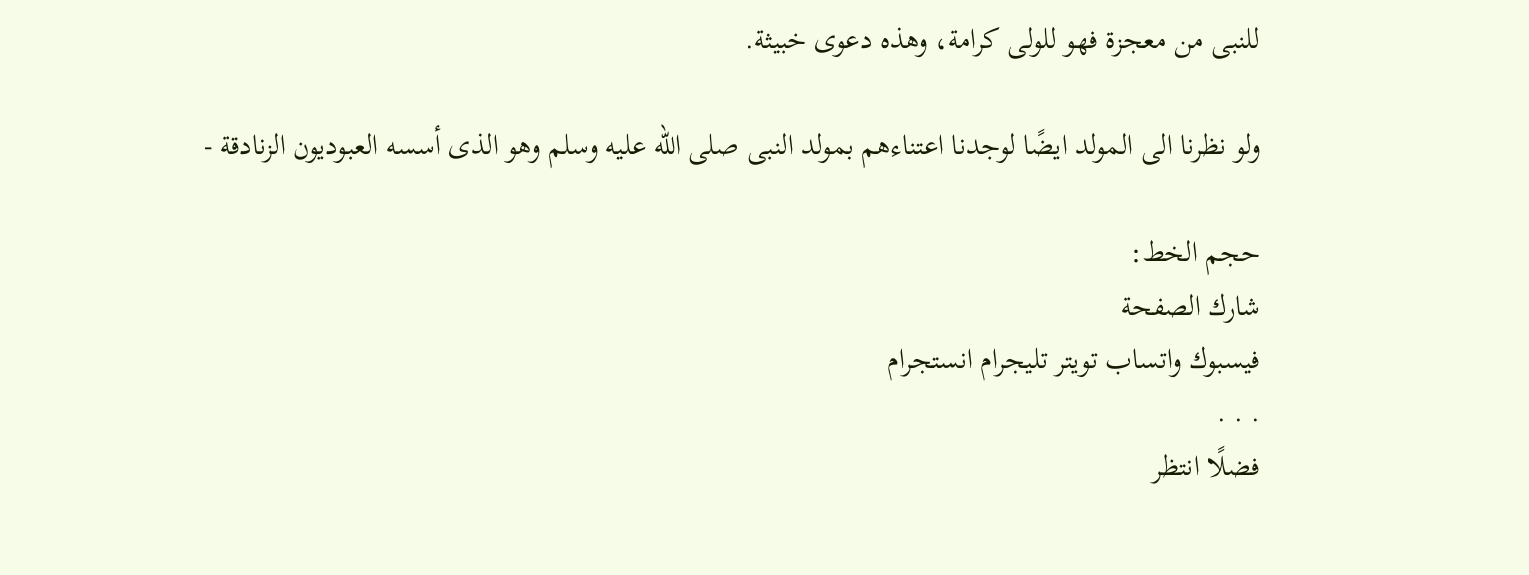للنبى من معجزة فهو للولى كرامة، وهذه دعوى خبيثة.

ولو نظرنا الى المولد ايضًا لوجدنا اعتناءهم بمولد النبى صلى الله عليه وسلم وهو الذى أسسه العبوديون الزنادقة -

حجم الخط:
شارك الصفحة
فيسبوك واتساب تويتر تليجرام انستجرام
. . .
فضلًا انتظر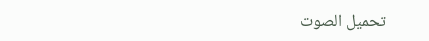تحميل الصوت